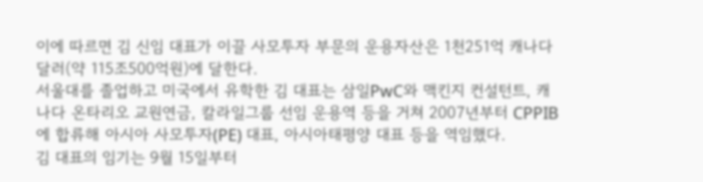이에 따르면 김 신임 대표가 이끌 사모투자 부문의 운용자산은 1천251억 캐나다달러(약 115조500억원)에 달한다.
서울대를 졸업하고 미국에서 유학한 김 대표는 삼일PwC와 맥킨지 컨설턴트, 캐나다 온타리오 교원연금, 칼라일그룹 선임 운용역 등을 거쳐 2007년부터 CPPIB에 합류해 아시아 사모투자(PE) 대표, 아시아태평양 대표 등을 역임했다.
김 대표의 임기는 9월 15일부터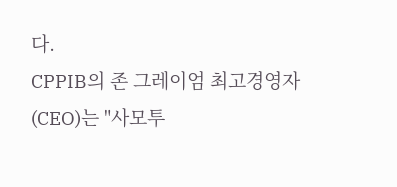다.
CPPIB의 존 그레이엄 최고경영자(CEO)는 "사모투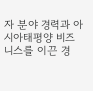자 분야 경력과 아시아태평양 비즈니스를 이끈 경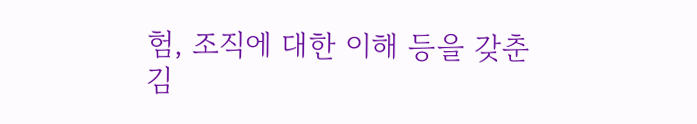험, 조직에 대한 이해 등을 갖춘 김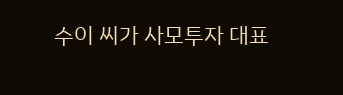수이 씨가 사모투자 대표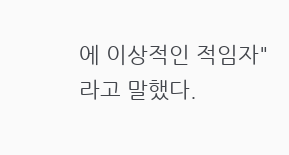에 이상적인 적임자"라고 말했다.